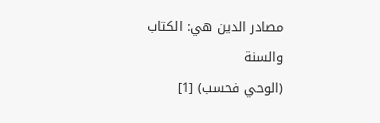مصادر الدين هي: الكتاب والسنة
(الوحي فحسب) [1]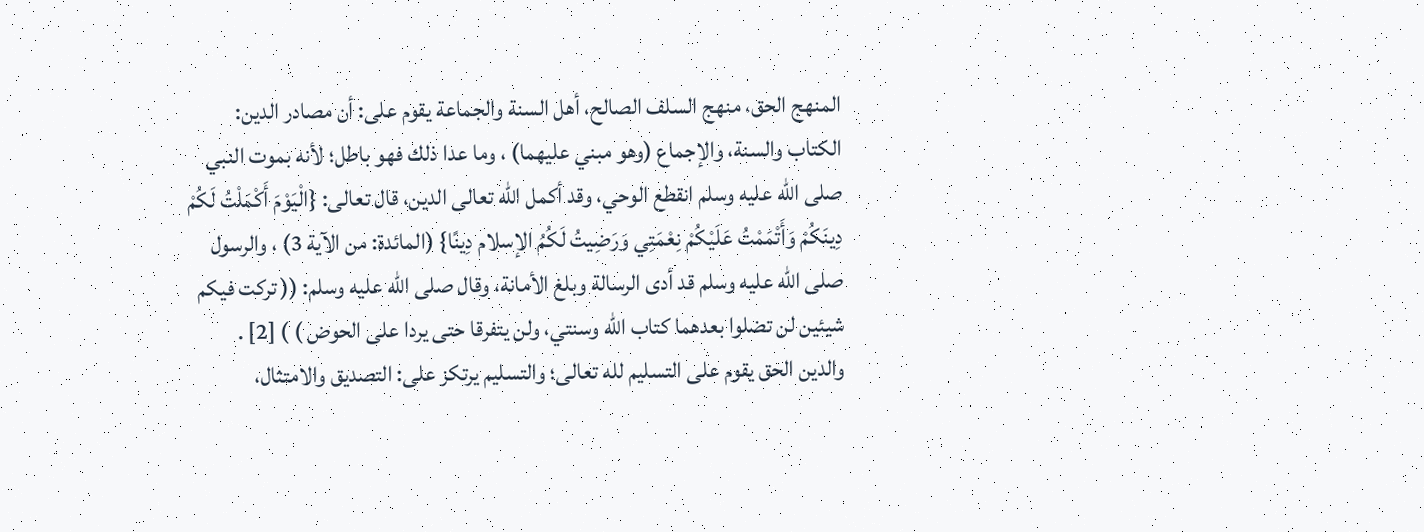المنهج الحق، منهج السلف الصالح، أهل السنة والجماعة يقوم على: أن مصادر الدين: الكتاب والسنة، والإجماع (وهو مبني عليهما) ، وما عدا ذلك فهو باطل؛ لأنه بموت النبي صلى الله عليه وسلم انقطع الوحي، وقد أكمل الله تعالى الدين، قال تعالى: {الْيَوْمَ أَكْمَلْتُ لَكُمْ دِينَكُمْ وَأَتْمَمْتُ عَلَيْكُمْ نِعْمَتِي وَرَضِيتُ لَكُمُ الإسلام دِينًا} (المائدة: من الآية 3) ، والرسول صلى الله عليه وسلم قد أدى الرسالة وبلغ الأمانة، وقال صلى الله عليه وسلم: (( تركت فيكم شيئين لن تضلوا بعدهما كتاب الله وسنتي، ولن يتفرقا حتى يردا على الحوض ) ) [2] .
والدين الحق يقوم على التسليم لله تعالى؛ والتسليم يرتكز على: التصديق والامتثال،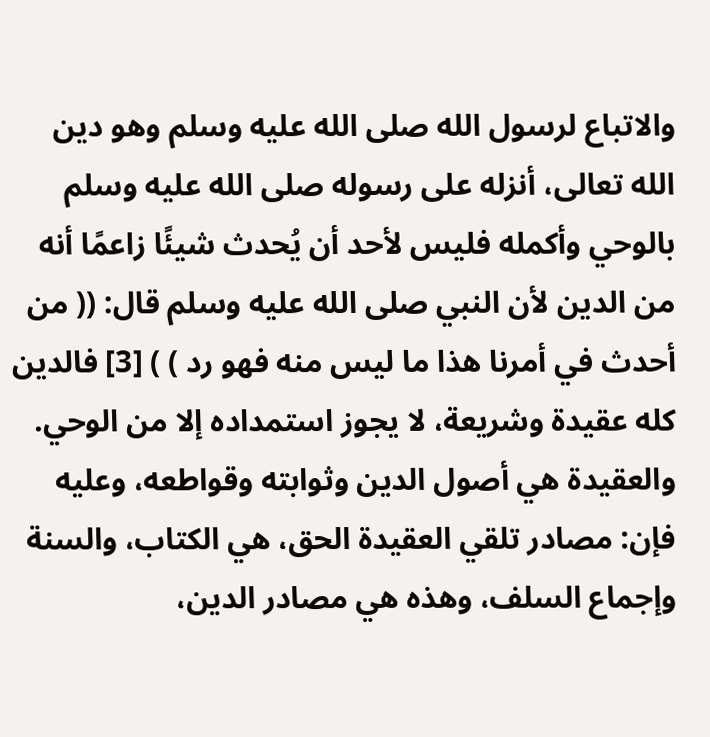والاتباع لرسول الله صلى الله عليه وسلم وهو دين الله تعالى، أنزله على رسوله صلى الله عليه وسلم بالوحي وأكمله فليس لأحد أن يُحدث شيئًا زاعمًا أنه من الدين لأن النبي صلى الله عليه وسلم قال: (( من أحدث في أمرنا هذا ما ليس منه فهو رد ) ) [3] فالدين كله عقيدة وشريعة، لا يجوز استمداده إلا من الوحي.
والعقيدة هي أصول الدين وثوابته وقواطعه، وعليه فإن: مصادر تلقي العقيدة الحق، هي الكتاب، والسنة وإجماع السلف، وهذه هي مصادر الدين،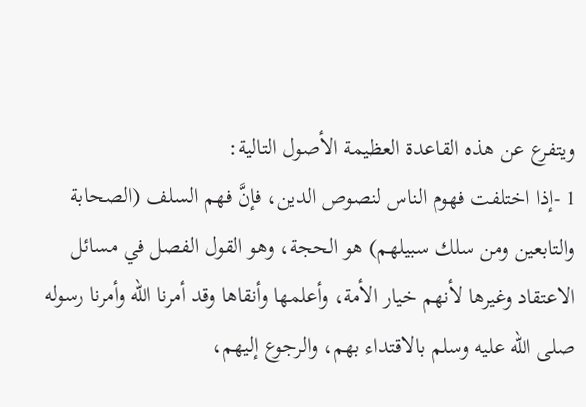ويتفرع عن هذه القاعدة العظيمة الأصول التالية:
1 -إذا اختلفت فهوم الناس لنصوص الدين، فإنَّ فهم السلف (الصحابة والتابعين ومن سلك سبيلهم) هو الحجة، وهو القول الفصل في مسائل الاعتقاد وغيرها لأنهم خيار الأمة، وأعلمها وأنقاها وقد أمرنا الله وأمرنا رسوله صلى الله عليه وسلم بالاقتداء بهم، والرجوع إليهم،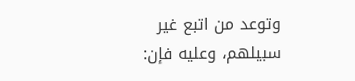وتوعد من اتبع غير سبيلهم، وعليه فإن: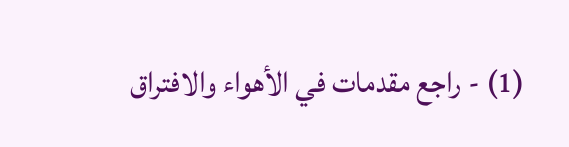(1) - راجع مقدمات في الأهواء والافتراق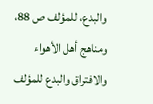والبدع، للمؤلف ص 88، ومناهج أهل الأهواء والافتراق والبدع للمؤلف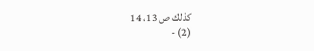كذلك ص 13، 14
(2) -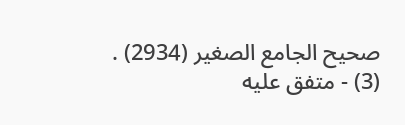صحيح الجامع الصغير (2934) .
(3) - متفق عليه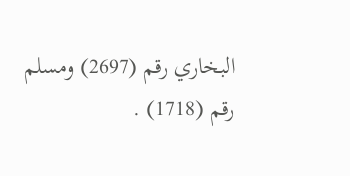البخاري رقم (2697) ومسلم رقم (1718) .